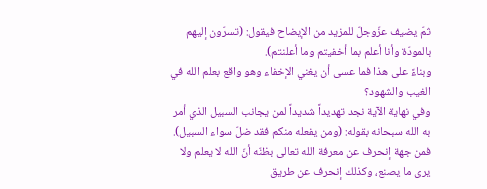ثمّ يضيف عزّوجلّ للمزيد من الإيضاح فيقول: (تسرّون إليهم بالمودّة وأنا أعلم بما أخفيتم وما أعلنتم).
وبناءً على هذا فما عسى أن يغني الإخفاء وهو واقع بعلم الله في الغيب والشهود؟
وفي نهاية الآية نجد تهديداً شديداً لمن يجانب السبيل الذي أمر به الله سبحانه بقوله: (ومن يفعله منكم فقد ضلّ سواء السبيل).
فمن جهة إنحرف عن معرفة الله تعالى بظنّه أنّ الله لا يعلم ولا يرى ما يصنع، وكذلك إنحرف عن طريق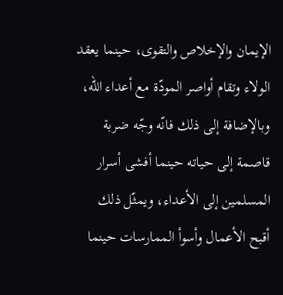الإيمان والإخلاص والتقوى، حينما يعقد الولاء وتقام أواصر المودّة مع أعداء الله، وبالإضافة إلى ذلك فانّه وجّه ضربة قاصمة إلى حياته حينما أفشى أسرار المسلمين إلى الأعداء، ويمثّل ذلك أقبح الأعمال وأسوأ الممارسات حينما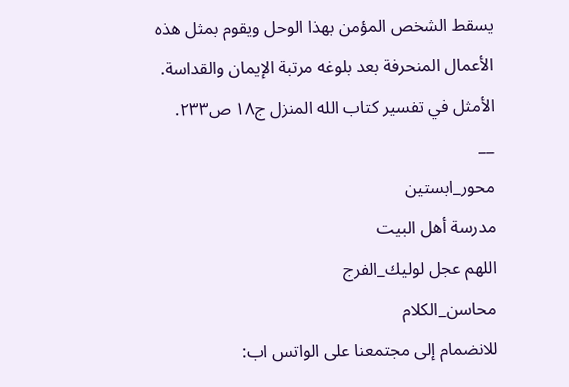يسقط الشخص المؤمن بهذا الوحل ويقوم بمثل هذه الأعمال المنحرفة بعد بلوغه مرتبة الإيمان والقداسة.
الأمثل في تفسير كتاب الله المنزل ج١٨ ص٢٣٣.
__
محور_ابستين
مدرسة أهل البيت
اللهم عجل لوليك_الفرج
محاسن_الكلام
للانضمام إلى مجتمعنا على الواتس اب: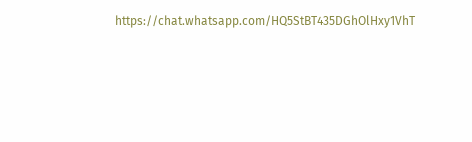https://chat.whatsapp.com/HQ5StBT435DGhOlHxy1VhT